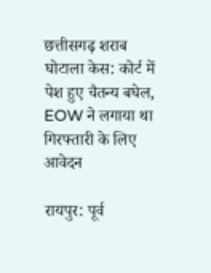छत्तीसगढ़ शराब घोटाला केस: कोर्ट में पेश हुए चैतन्य बघेल, EOW ने लगाया था गिरफ्तारी के लिए आवेदन

रायपुर: पूर्व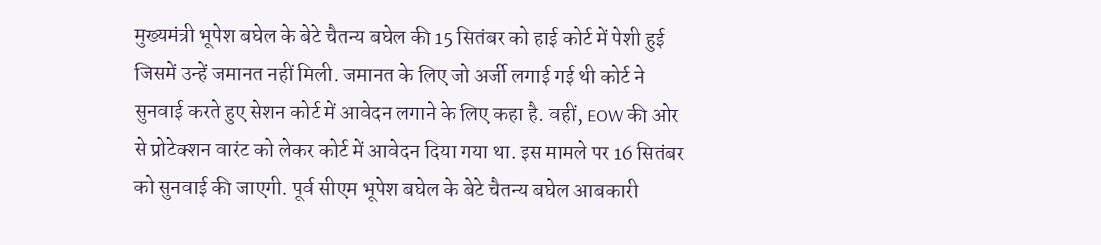मुख्यमंत्री भूपेश बघेल के बेटे चैतन्य बघेल की 15 सितंबर को हाई कोर्ट में पेशी हुई जिसमें उन्हें जमानत नहीं मिली. जमानत के लिए जो अर्जी लगाई गई थी कोर्ट ने सुनवाई करते हुए सेशन कोर्ट में आवेदन लगाने के लिए कहा है. वहीं, EOW की ओर से प्रोटेक्शन वारंट को लेकर कोर्ट में आवेदन दिया गया था. इस मामले पर 16 सितंबर को सुनवाई की जाएगी. पूर्व सीएम भूपेश बघेल के बेटे चैतन्य बघेल आबकारी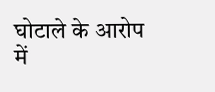घोटाले के आरोप में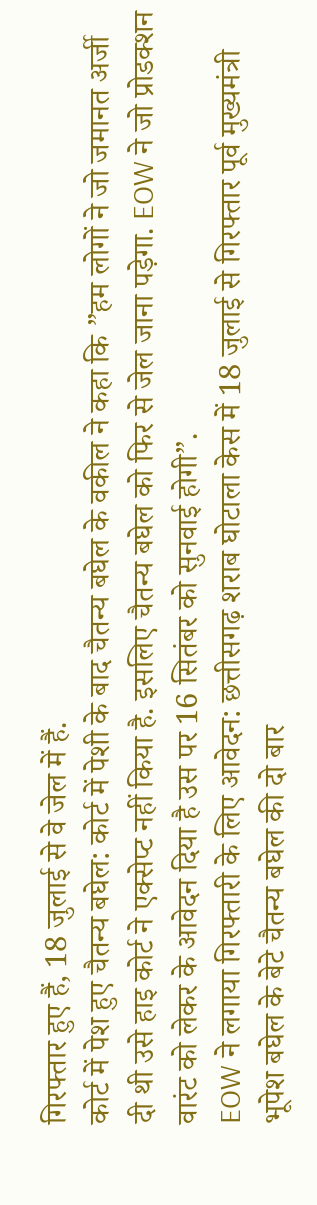गिरफ्तार हुए हैं, 18 जुलाई से वे जेल में हैं.
कोर्ट में पेश हुए चैतन्य बघेल: कोर्ट में पेशी के बाद चैतन्य बघेल के वकील ने कहा कि ”हम लोगों ने जो जमानत अर्जी दी थी उसे हाइ कोर्ट ने एक्सेप्ट नहीं किया है. इसलिए चैतन्य बघेल को फिर से जेल जाना पड़ेगा. EOW ने जो प्रोडक्शन वारंट को लेकर के आवेदन दिया है उस पर 16 सितंबर को सुनवाई होगी”.
EOW ने लगाया गिरफ्तारी के लिए आवेदन: छत्तीसगढ़ शराब घोटाला केस में 18 जुलाई से गिरफ्तार पूर्व मुख्यमंत्री भूपेश बघेल के बेटे चैतन्य बघेल की दो बार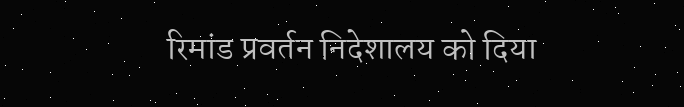रिमांड प्रवर्तन निदेशालय को दिया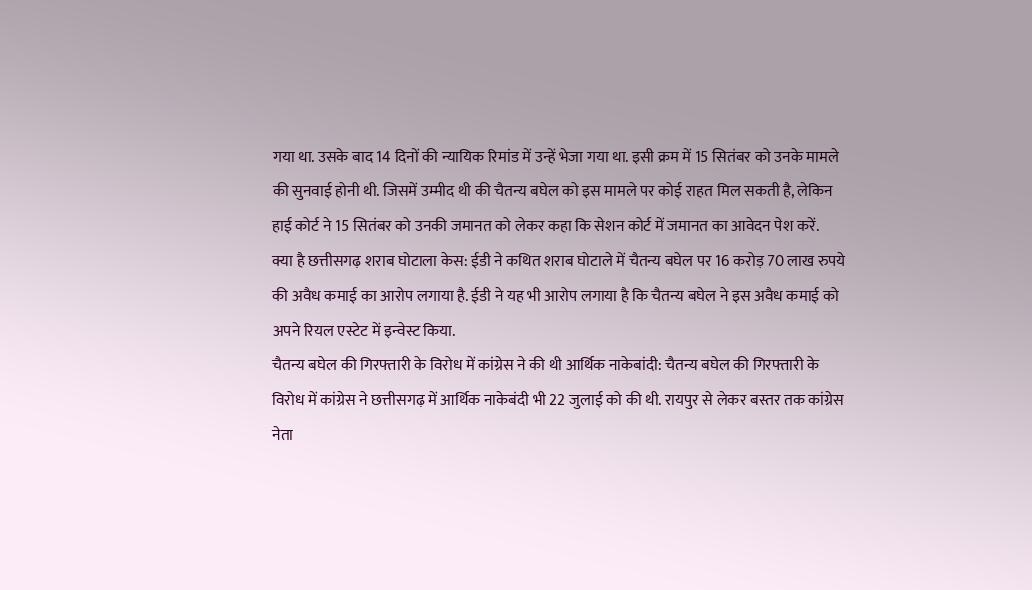गया था. उसके बाद 14 दिनों की न्यायिक रिमांड में उन्हें भेजा गया था. इसी क्रम में 15 सितंबर को उनके मामले की सुनवाई होनी थी. जिसमें उम्मीद थी की चैतन्य बघेल को इस मामले पर कोई राहत मिल सकती है, लेकिन हाई कोर्ट ने 15 सितंबर को उनकी जमानत को लेकर कहा कि सेशन कोर्ट में जमानत का आवेदन पेश करें.
क्या है छत्तीसगढ़ शराब घोटाला केस: ईडी ने कथित शराब घोटाले में चैतन्य बघेल पर 16 करोड़ 70 लाख रुपये की अवैध कमाई का आरोप लगाया है. ईडी ने यह भी आरोप लगाया है कि चैतन्य बघेल ने इस अवैध कमाई को अपने रियल एस्टेट में इन्वेस्ट किया.
चैतन्य बघेल की गिरफ्तारी के विरोध में कांग्रेस ने की थी आर्थिक नाकेबांदी: चैतन्य बघेल की गिरफ्तारी के विरोध में कांग्रेस ने छत्तीसगढ़ में आर्थिक नाकेबंदी भी 22 जुलाई को की थी. रायपुर से लेकर बस्तर तक कांग्रेस नेता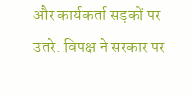और कार्यकर्ता सड़कों पर उतरे. विपक्ष ने सरकार पर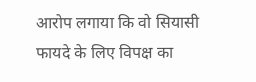आरोप लगाया कि वो सियासी फायदे के लिए विपक्ष का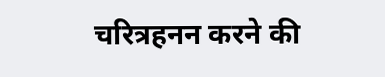चरित्रहनन करने की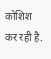कोशिश कर रही है.